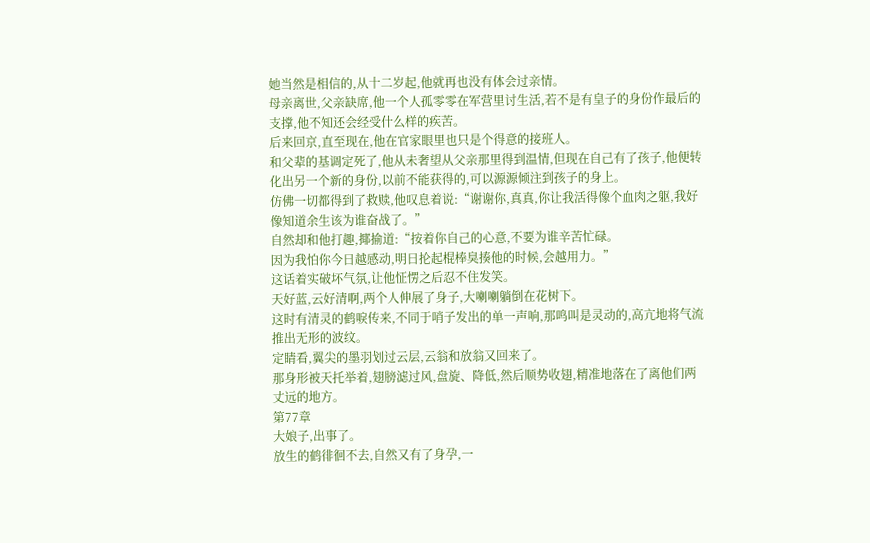她当然是相信的,从十二岁起,他就再也没有体会过亲情。
母亲离世,父亲缺席,他一个人孤零零在军营里讨生活,若不是有皇子的身份作最后的支撑,他不知还会经受什么样的疾苦。
后来回京,直至现在,他在官家眼里也只是个得意的接班人。
和父辈的基调定死了,他从未奢望从父亲那里得到温情,但现在自己有了孩子,他便转化出另一个新的身份,以前不能获得的,可以源源倾注到孩子的身上。
仿佛一切都得到了救赎,他叹息着说:“谢谢你,真真,你让我活得像个血肉之躯,我好像知道余生该为谁奋战了。”
自然却和他打趣,揶揄道:“按着你自己的心意,不要为谁辛苦忙碌。
因为我怕你今日越感动,明日抡起棍棒臭揍他的时候,会越用力。”
这话着实破坏气氛,让他怔愣之后忍不住发笑。
天好蓝,云好清啊,两个人伸展了身子,大喇喇躺倒在花树下。
这时有清灵的鹤唳传来,不同于哨子发出的单一声响,那鸣叫是灵动的,高亢地将气流推出无形的波纹。
定睛看,翼尖的墨羽划过云层,云翁和放翁又回来了。
那身形被天托举着,翅膀滤过风,盘旋、降低,然后顺势收翅,精准地落在了离他们两丈远的地方。
第77章
大娘子,出事了。
放生的鹤徘徊不去,自然又有了身孕,一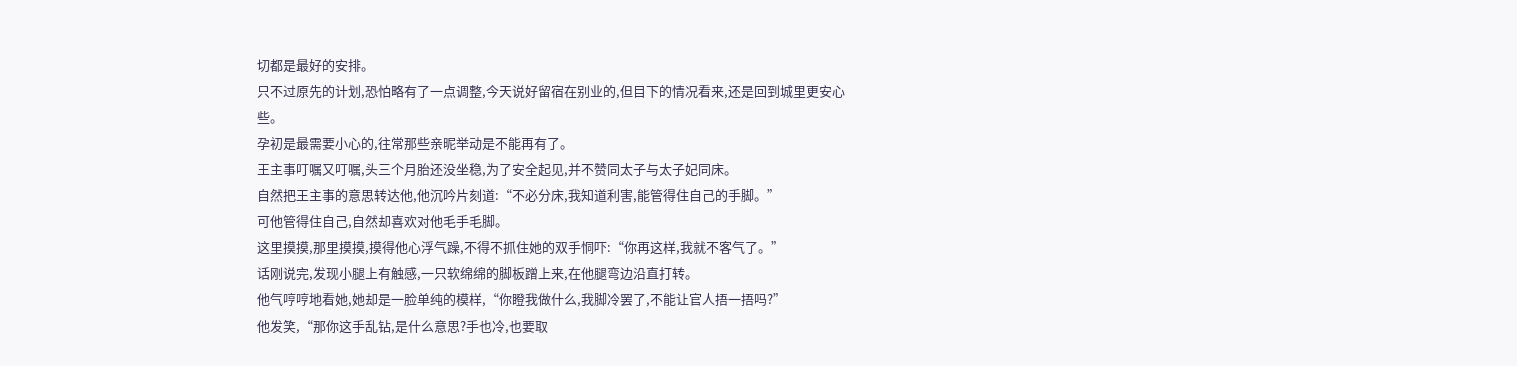切都是最好的安排。
只不过原先的计划,恐怕略有了一点调整,今天说好留宿在别业的,但目下的情况看来,还是回到城里更安心些。
孕初是最需要小心的,往常那些亲昵举动是不能再有了。
王主事叮嘱又叮嘱,头三个月胎还没坐稳,为了安全起见,并不赞同太子与太子妃同床。
自然把王主事的意思转达他,他沉吟片刻道:“不必分床,我知道利害,能管得住自己的手脚。”
可他管得住自己,自然却喜欢对他毛手毛脚。
这里摸摸,那里摸摸,摸得他心浮气躁,不得不抓住她的双手恫吓:“你再这样,我就不客气了。”
话刚说完,发现小腿上有触感,一只软绵绵的脚板蹭上来,在他腿弯边沿直打转。
他气哼哼地看她,她却是一脸单纯的模样,“你瞪我做什么,我脚冷罢了,不能让官人捂一捂吗?”
他发笑,“那你这手乱钻,是什么意思?手也冷,也要取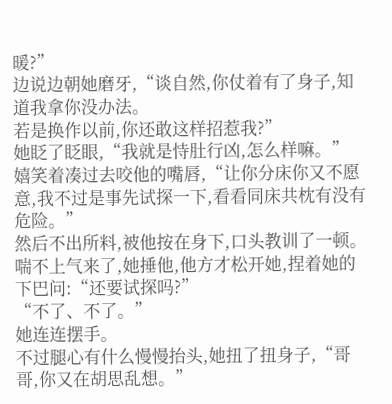暖?”
边说边朝她磨牙,“谈自然,你仗着有了身子,知道我拿你没办法。
若是换作以前,你还敢这样招惹我?”
她眨了眨眼,“我就是恃肚行凶,怎么样嘛。”
嬉笑着凑过去咬他的嘴唇,“让你分床你又不愿意,我不过是事先试探一下,看看同床共枕有没有危险。”
然后不出所料,被他按在身下,口头教训了一顿。
喘不上气来了,她捶他,他方才松开她,捏着她的下巴问:“还要试探吗?”
“不了、不了。”
她连连摆手。
不过腿心有什么慢慢抬头,她扭了扭身子,“哥哥,你又在胡思乱想。”